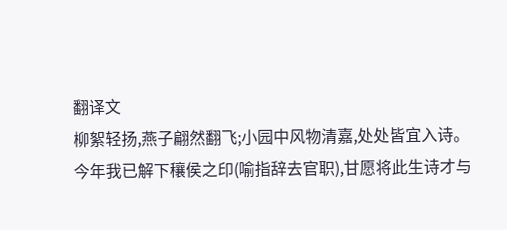翻译文
柳絮轻扬,燕子翩然翻飞;小园中风物清嘉,处处皆宜入诗。
今年我已解下穰侯之印(喻指辞去官职),甘愿将此生诗才与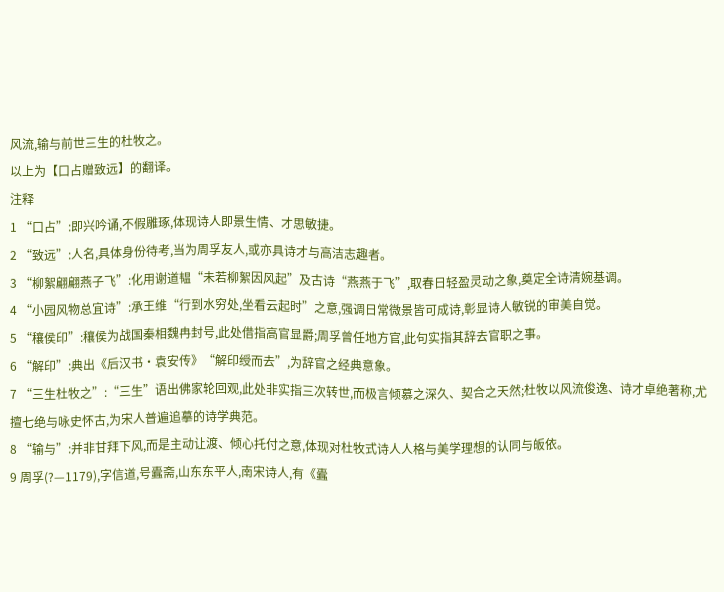风流,输与前世三生的杜牧之。
以上为【口占赠致远】的翻译。
注释
1 “口占”:即兴吟诵,不假雕琢,体现诗人即景生情、才思敏捷。
2 “致远”:人名,具体身份待考,当为周孚友人,或亦具诗才与高洁志趣者。
3 “柳絮翩翩燕子飞”:化用谢道韫“未若柳絮因风起”及古诗“燕燕于飞”,取春日轻盈灵动之象,奠定全诗清婉基调。
4 “小园风物总宜诗”:承王维“行到水穷处,坐看云起时”之意,强调日常微景皆可成诗,彰显诗人敏锐的审美自觉。
5 “穰侯印”:穰侯为战国秦相魏冉封号,此处借指高官显爵;周孚曾任地方官,此句实指其辞去官职之事。
6 “解印”:典出《后汉书·袁安传》“解印绶而去”,为辞官之经典意象。
7 “三生杜牧之”:“三生”语出佛家轮回观,此处非实指三次转世,而极言倾慕之深久、契合之天然;杜牧以风流俊逸、诗才卓绝著称,尤擅七绝与咏史怀古,为宋人普遍追摹的诗学典范。
8 “输与”:并非甘拜下风,而是主动让渡、倾心托付之意,体现对杜牧式诗人人格与美学理想的认同与皈依。
9 周孚(?—1179),字信道,号蠹斋,山东东平人,南宋诗人,有《蠹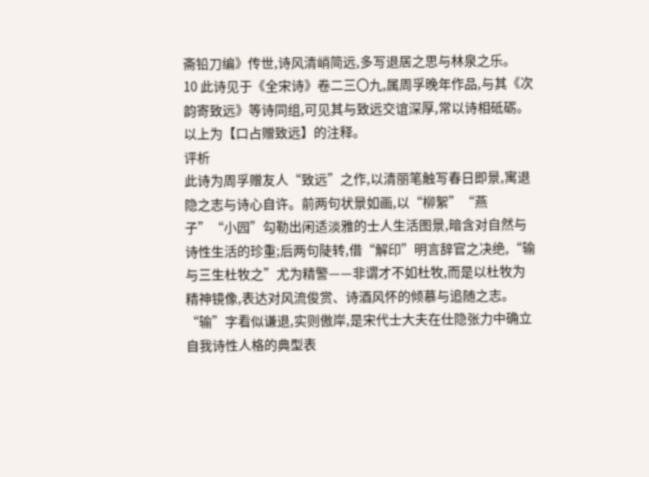斋铅刀编》传世,诗风清峭简远,多写退居之思与林泉之乐。
10 此诗见于《全宋诗》卷二三〇九,属周孚晚年作品,与其《次韵寄致远》等诗同组,可见其与致远交谊深厚,常以诗相砥砺。
以上为【口占赠致远】的注释。
评析
此诗为周孚赠友人“致远”之作,以清丽笔触写春日即景,寓退隐之志与诗心自许。前两句状景如画,以“柳絮”“燕子”“小园”勾勒出闲适淡雅的士人生活图景,暗含对自然与诗性生活的珍重;后两句陡转,借“解印”明言辞官之决绝,“输与三生杜牧之”尤为精警——非谓才不如杜牧,而是以杜牧为精神镜像,表达对风流俊赏、诗酒风怀的倾慕与追随之志。“输”字看似谦退,实则傲岸,是宋代士大夫在仕隐张力中确立自我诗性人格的典型表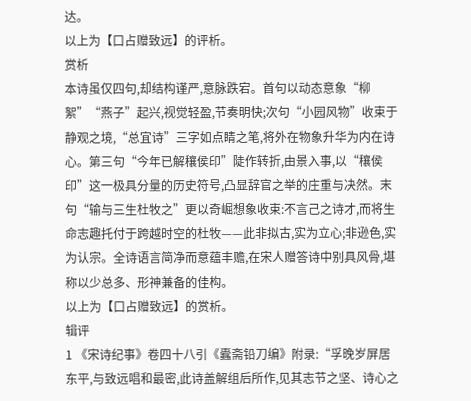达。
以上为【口占赠致远】的评析。
赏析
本诗虽仅四句,却结构谨严,意脉跌宕。首句以动态意象“柳絮”“燕子”起兴,视觉轻盈,节奏明快;次句“小园风物”收束于静观之境,“总宜诗”三字如点睛之笔,将外在物象升华为内在诗心。第三句“今年已解穰侯印”陡作转折,由景入事,以“穰侯印”这一极具分量的历史符号,凸显辞官之举的庄重与决然。末句“输与三生杜牧之”更以奇崛想象收束:不言己之诗才,而将生命志趣托付于跨越时空的杜牧——此非拟古,实为立心;非逊色,实为认宗。全诗语言简净而意蕴丰赡,在宋人赠答诗中别具风骨,堪称以少总多、形神兼备的佳构。
以上为【口占赠致远】的赏析。
辑评
1 《宋诗纪事》卷四十八引《蠹斋铅刀编》附录:“孚晚岁屏居东平,与致远唱和最密,此诗盖解组后所作,见其志节之坚、诗心之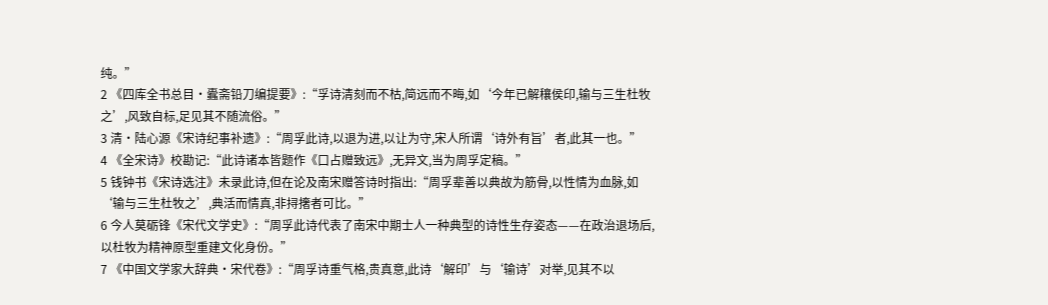纯。”
2 《四库全书总目·蠹斋铅刀编提要》:“孚诗清刻而不枯,简远而不晦,如‘今年已解穰侯印,输与三生杜牧之’,风致自标,足见其不随流俗。”
3 清·陆心源《宋诗纪事补遗》:“周孚此诗,以退为进,以让为守,宋人所谓‘诗外有旨’者,此其一也。”
4 《全宋诗》校勘记:“此诗诸本皆题作《口占赠致远》,无异文,当为周孚定稿。”
5 钱钟书《宋诗选注》未录此诗,但在论及南宋赠答诗时指出:“周孚辈善以典故为筋骨,以性情为血脉,如‘输与三生杜牧之’,典活而情真,非挦撦者可比。”
6 今人莫砺锋《宋代文学史》:“周孚此诗代表了南宋中期士人一种典型的诗性生存姿态——在政治退场后,以杜牧为精神原型重建文化身份。”
7 《中国文学家大辞典·宋代卷》:“周孚诗重气格,贵真意,此诗‘解印’与‘输诗’对举,见其不以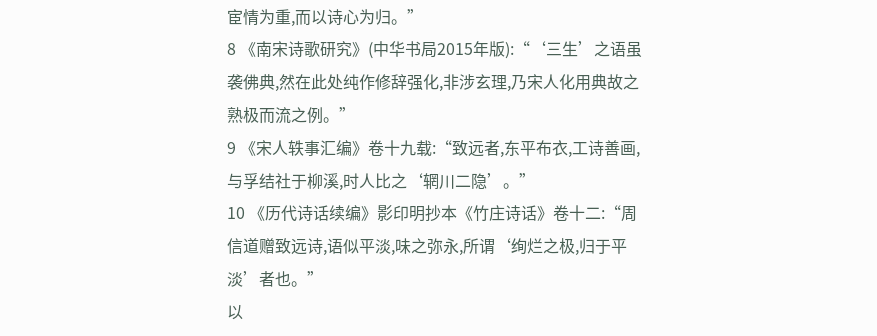宦情为重,而以诗心为归。”
8 《南宋诗歌研究》(中华书局2015年版):“‘三生’之语虽袭佛典,然在此处纯作修辞强化,非涉玄理,乃宋人化用典故之熟极而流之例。”
9 《宋人轶事汇编》卷十九载:“致远者,东平布衣,工诗善画,与孚结社于柳溪,时人比之‘辋川二隐’。”
10 《历代诗话续编》影印明抄本《竹庄诗话》卷十二:“周信道赠致远诗,语似平淡,味之弥永,所谓‘绚烂之极,归于平淡’者也。”
以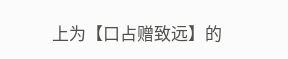上为【口占赠致远】的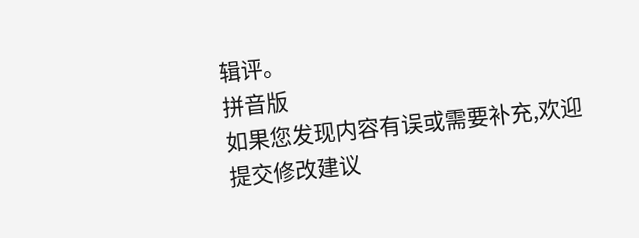辑评。
拼音版
如果您发现内容有误或需要补充,欢迎提交修改建议